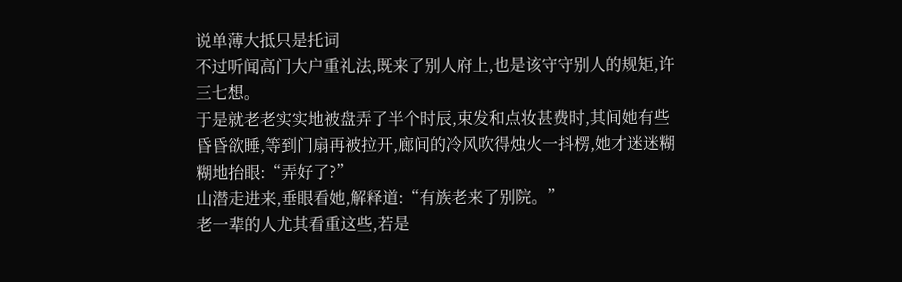说单薄大抵只是托词
不过听闻高门大户重礼法,既来了别人府上,也是该守守别人的规矩,许三七想。
于是就老老实实地被盘弄了半个时辰,束发和点妆甚费时,其间她有些昏昏欲睡,等到门扇再被拉开,廊间的冷风吹得烛火一抖楞,她才迷迷糊糊地抬眼:“弄好了?”
山潜走进来,垂眼看她,解释道:“有族老来了别院。”
老一辈的人尤其看重这些,若是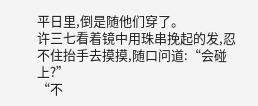平日里,倒是随他们穿了。
许三七看着镜中用珠串挽起的发,忍不住抬手去摸摸,随口问道:“会碰上?”
“不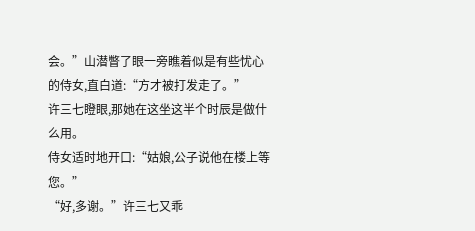会。”山潜瞥了眼一旁瞧着似是有些忧心的侍女,直白道:“方才被打发走了。”
许三七瞪眼,那她在这坐这半个时辰是做什么用。
侍女适时地开口:“姑娘,公子说他在楼上等您。”
“好,多谢。”许三七又乖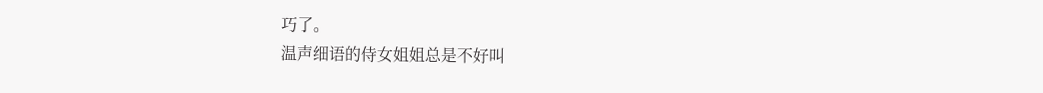巧了。
温声细语的侍女姐姐总是不好叫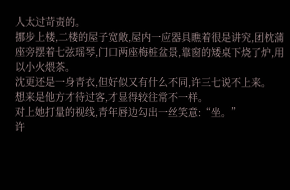人太过苛责的。
挪步上楼,二楼的屋子宽敞,屋内一应器具瞧着很是讲究,团枕蒲座旁摆着七弦瑶琴,门口两座梅桩盆景,靠窗的矮桌下烧了炉,用以小火煨茶。
沈更还是一身青衣,但好似又有什么不同,许三七说不上来。
想来是他方才待过客,才显得较往常不一样。
对上她打量的视线,青年唇边勾出一丝笑意:“坐。”
许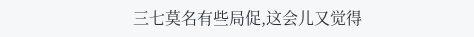三七莫名有些局促,这会儿又觉得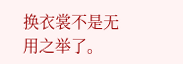换衣裳不是无用之举了。